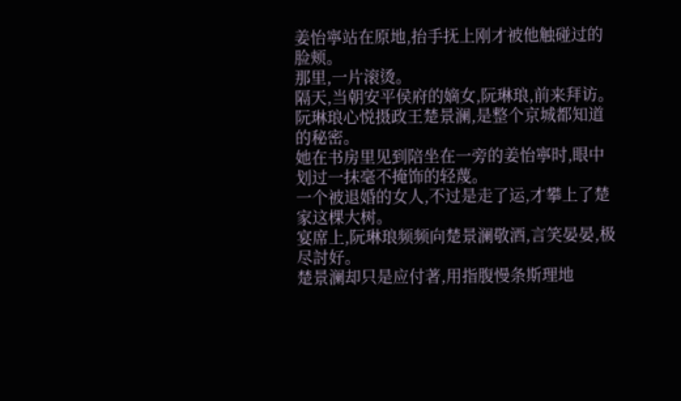姜怡寧站在原地,抬手抚上刚才被他触碰过的脸颊。
那里,一片滚烫。
隔天,当朝安平侯府的嫡女,阮琳琅,前来拜访。
阮琳琅心悦摄政王楚景澜,是整个京城都知道的秘密。
她在书房里见到陪坐在一旁的姜怡寧时,眼中划过一抹毫不掩饰的轻蔑。
一个被退婚的女人,不过是走了运,才攀上了楚家这棵大树。
宴席上,阮琳琅频频向楚景澜敬酒,言笑晏晏,极尽討好。
楚景澜却只是应付著,用指腹慢条斯理地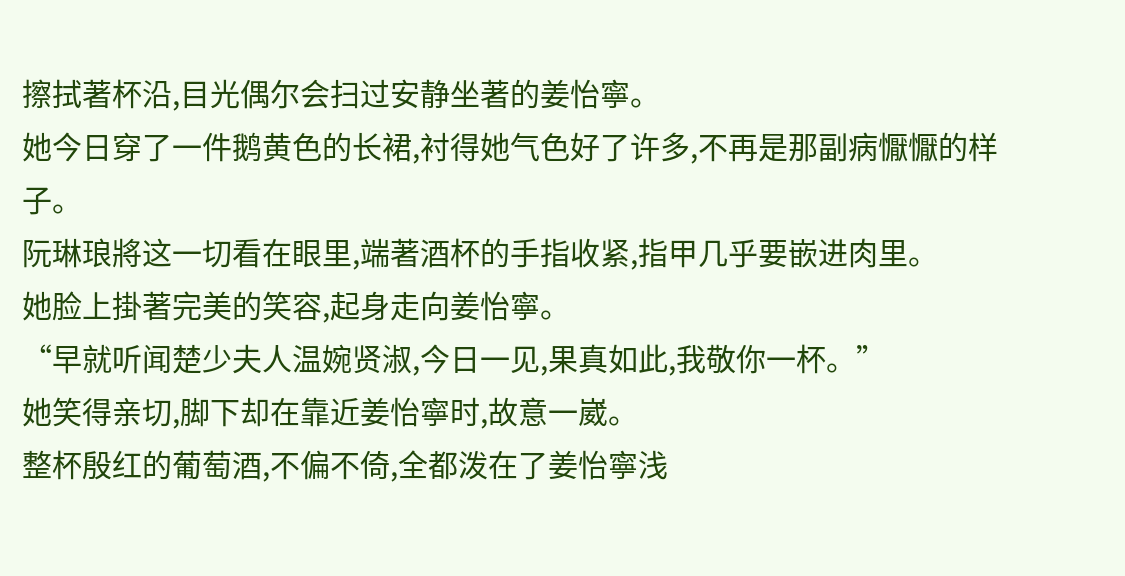擦拭著杯沿,目光偶尔会扫过安静坐著的姜怡寧。
她今日穿了一件鹅黄色的长裙,衬得她气色好了许多,不再是那副病懨懨的样子。
阮琳琅將这一切看在眼里,端著酒杯的手指收紧,指甲几乎要嵌进肉里。
她脸上掛著完美的笑容,起身走向姜怡寧。
“早就听闻楚少夫人温婉贤淑,今日一见,果真如此,我敬你一杯。”
她笑得亲切,脚下却在靠近姜怡寧时,故意一崴。
整杯殷红的葡萄酒,不偏不倚,全都泼在了姜怡寧浅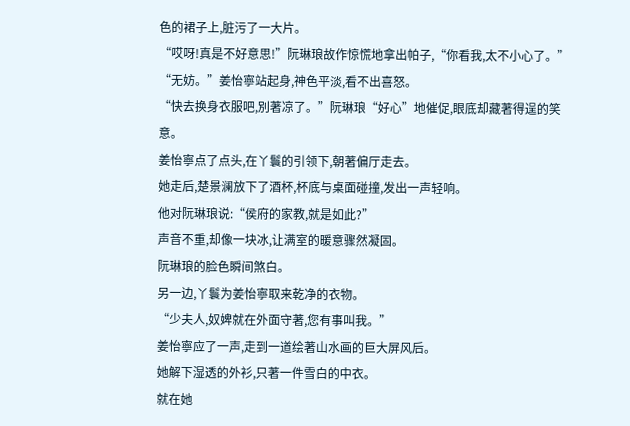色的裙子上,脏污了一大片。
“哎呀!真是不好意思!”阮琳琅故作惊慌地拿出帕子,“你看我,太不小心了。”
“无妨。”姜怡寧站起身,神色平淡,看不出喜怒。
“快去换身衣服吧,別著凉了。”阮琳琅“好心”地催促,眼底却藏著得逞的笑意。
姜怡寧点了点头,在丫鬟的引领下,朝著偏厅走去。
她走后,楚景澜放下了酒杯,杯底与桌面碰撞,发出一声轻响。
他对阮琳琅说:“侯府的家教,就是如此?”
声音不重,却像一块冰,让满室的暖意骤然凝固。
阮琳琅的脸色瞬间煞白。
另一边,丫鬟为姜怡寧取来乾净的衣物。
“少夫人,奴婢就在外面守著,您有事叫我。”
姜怡寧应了一声,走到一道绘著山水画的巨大屏风后。
她解下湿透的外衫,只著一件雪白的中衣。
就在她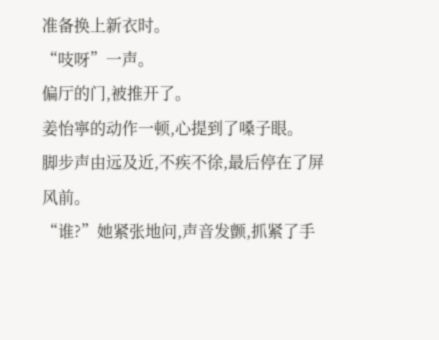准备换上新衣时。
“吱呀”一声。
偏厅的门,被推开了。
姜怡寧的动作一顿,心提到了嗓子眼。
脚步声由远及近,不疾不徐,最后停在了屏风前。
“谁?”她紧张地问,声音发颤,抓紧了手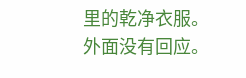里的乾净衣服。
外面没有回应。